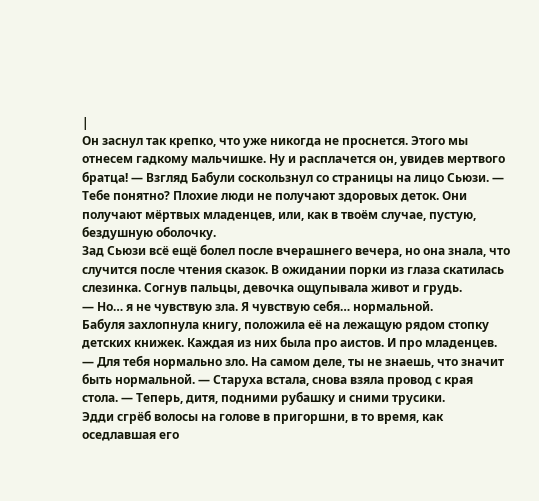|
Он заснул так крепко, что уже никогда не проснется. Этого мы отнесем гадкому мальчишке. Ну и расплачется он, увидев мертвого братца! — Взгляд Бабули соскользнул со страницы на лицо Сьюзи. — Тебе понятно? Плохие люди не получают здоровых деток. Они получают мёртвых младенцев, или, как в твоём случае, пустую, бездушную оболочку.
Зад Сьюзи всё ещё болел после вчерашнего вечера, но она знала, что случится после чтения сказок. В ожидании порки из глаза скатилась слезинка. Согнув пальцы, девочка ощупывала живот и грудь.
— Но… я не чувствую зла. Я чувствую себя… нормальной.
Бабуля захлопнула книгу, положила её на лежащую рядом стопку детских книжек. Каждая из них была про аистов. И про младенцев.
— Для тебя нормально зло. На самом деле, ты не знаешь, что значит быть нормальной. — Старуха встала, снова взяла провод с края стола. — Теперь, дитя, подними рубашку и сними трусики.
Эдди сгрёб волосы на голове в пригоршни, в то время, как оседлавшая его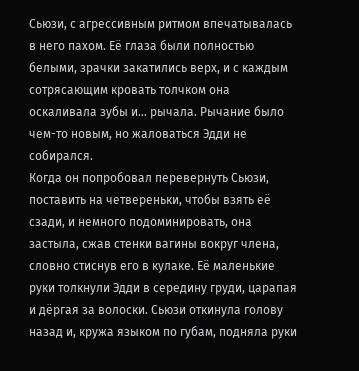Сьюзи, с агрессивным ритмом впечатывалась в него пахом. Её глаза были полностью белыми, зрачки закатились верх, и с каждым сотрясающим кровать толчком она оскаливала зубы и… рычала. Рычание было чем-то новым, но жаловаться Эдди не собирался.
Когда он попробовал перевернуть Сьюзи, поставить на четвереньки, чтобы взять её сзади, и немного подоминировать, она застыла, сжав стенки вагины вокруг члена, словно стиснув его в кулаке. Её маленькие руки толкнули Эдди в середину груди, царапая и дёргая за волоски. Сьюзи откинула голову назад и, кружа языком по губам, подняла руки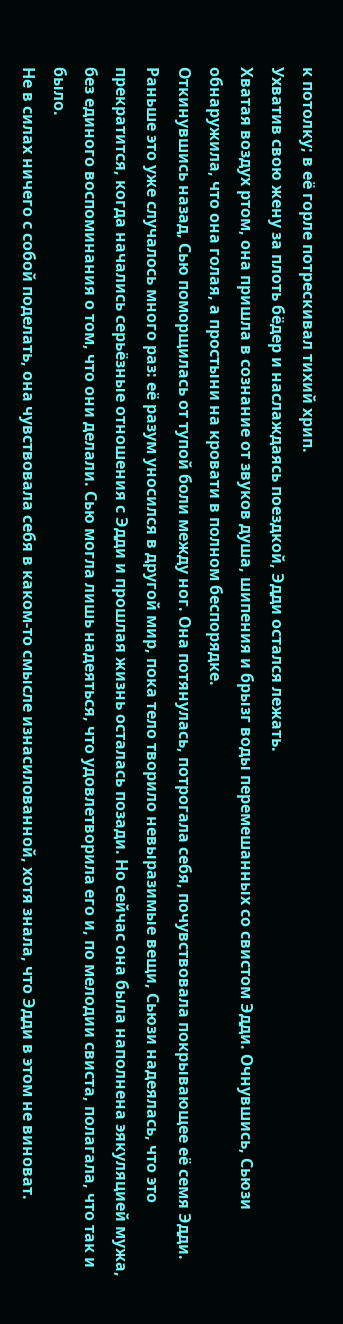к потолку; в её горле потрескивал тихий хрип.
Ухватив свою жену за плоть бёдер и наслаждаясь поездкой, Эдди остался лежать.
Хватая воздух ртом, она пришла в сознание от звуков душа, шипения и брызг воды перемешанных со свистом Эдди. Очнувшись, Сьюзи обнаружила, что она голая, а простыни на кровати в полном беспорядке.
Откинувшись назад, Сью поморщилась от тупой боли между ног. Она потянулась, потрогала себя, почувствовала покрывающее её семя Эдди.
Раньше это уже случалось много раз: её разум уносился в другой мир, пока тело творило невыразимые вещи, Сьюзи надеялась, что это прекратится, когда начались серьёзные отношения с Эдди и прошлая жизнь осталась позади. Но сейчас она была наполнена эякуляцией мужа, без единого воспоминания о том, что они делали. Сью могла лишь надеяться, что удовлетворила его и, по мелодии свиста, полагала, что так и было.
Не в силах ничего с собой поделать, она чувствовала себя в каком-то смысле изнасилованной, хотя знала, что Эдди в этом не виноват.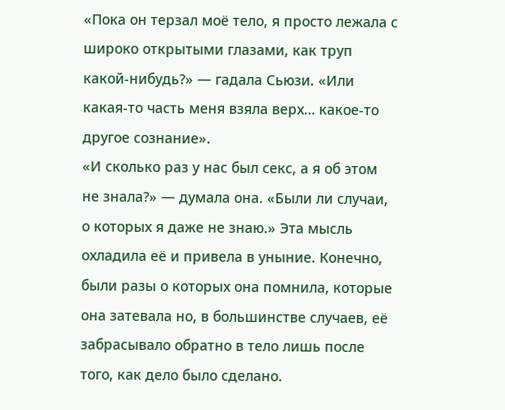«Пока он терзал моё тело, я просто лежала с широко открытыми глазами, как труп какой-нибудь?» — гадала Сьюзи. «Или какая-то часть меня взяла верх… какое-то другое сознание».
«И сколько раз у нас был секс, а я об этом не знала?» — думала она. «Были ли случаи, о которых я даже не знаю.» Эта мысль охладила её и привела в уныние. Конечно, были разы о которых она помнила, которые она затевала но, в большинстве случаев, её забрасывало обратно в тело лишь после того, как дело было сделано.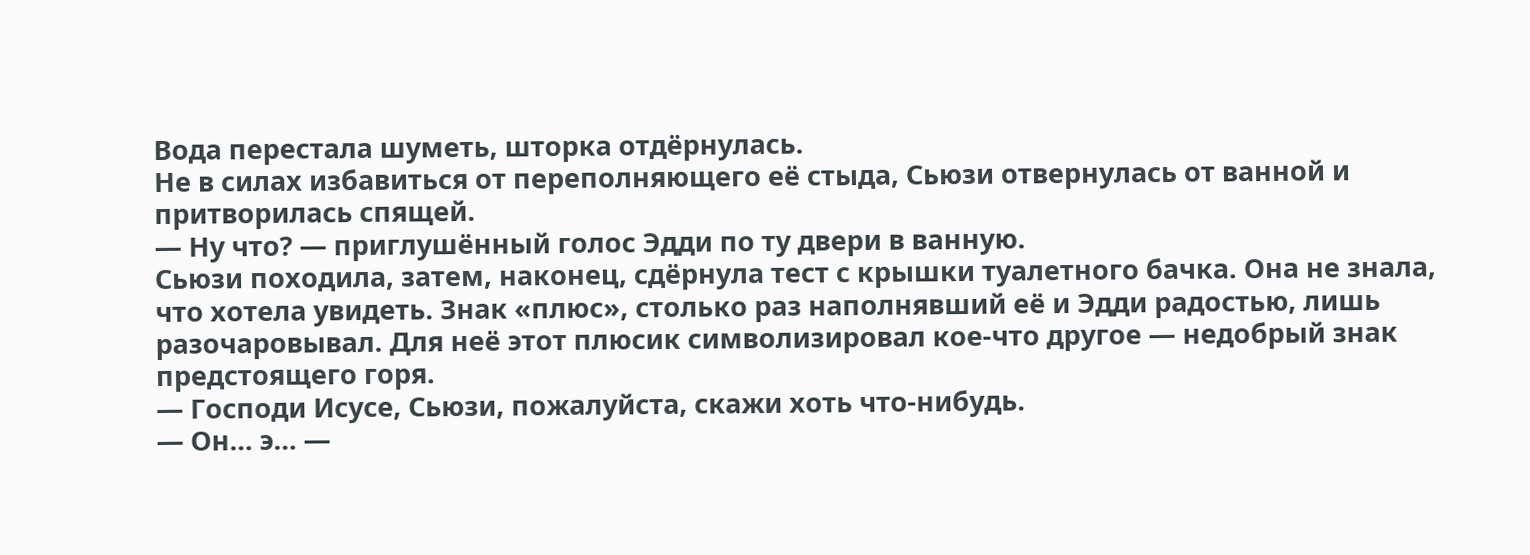Вода перестала шуметь, шторка отдёрнулась.
Не в силах избавиться от переполняющего её стыда, Сьюзи отвернулась от ванной и притворилась спящей.
— Ну что? — приглушённый голос Эдди по ту двери в ванную.
Сьюзи походила, затем, наконец, сдёрнула тест с крышки туалетного бачка. Она не знала, что хотела увидеть. Знак «плюс», столько раз наполнявший её и Эдди радостью, лишь разочаровывал. Для неё этот плюсик символизировал кое-что другое — недобрый знак предстоящего горя.
— Господи Исусе, Сьюзи, пожалуйста, скажи хоть что-нибудь.
— Он… э… —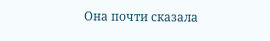Она почти сказала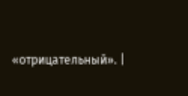«отрицательный». |